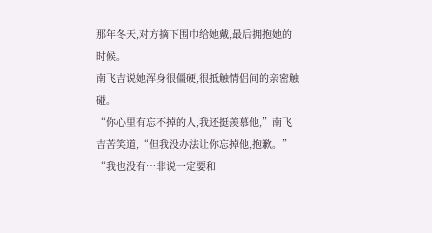那年冬天,对方摘下围巾给她戴,最后拥抱她的时候。
南飞吉说她浑身很僵硬,很抵触情侣间的亲密触碰。
“你心里有忘不掉的人,我还挺羡慕他,”南飞吉苦笑道,“但我没办法让你忘掉他,抱歉。”
“我也没有…非说一定要和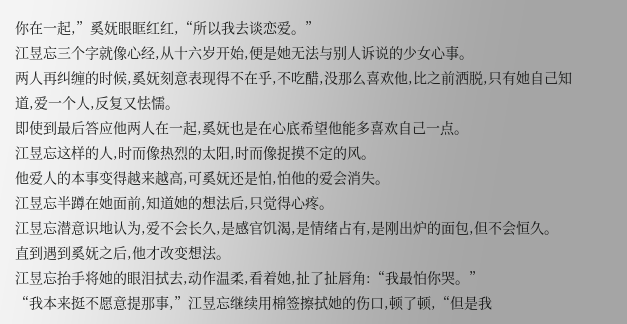你在一起,”奚妩眼眶红红,“所以我去谈恋爱。”
江昱忘三个字就像心经,从十六岁开始,便是她无法与别人诉说的少女心事。
两人再纠缠的时候,奚妩刻意表现得不在乎,不吃醋,没那么喜欢他,比之前洒脱,只有她自己知道,爱一个人,反复又怯懦。
即使到最后答应他两人在一起,奚妩也是在心底希望他能多喜欢自己一点。
江昱忘这样的人,时而像热烈的太阳,时而像捉摸不定的风。
他爱人的本事变得越来越高,可奚妩还是怕,怕他的爱会消失。
江昱忘半蹲在她面前,知道她的想法后,只觉得心疼。
江昱忘潜意识地认为,爱不会长久,是感官饥渴,是情绪占有,是刚出炉的面包,但不会恒久。
直到遇到奚妩之后,他才改变想法。
江昱忘抬手将她的眼泪拭去,动作温柔,看着她,扯了扯唇角:“我最怕你哭。”
“我本来挺不愿意提那事,”江昱忘继续用棉签擦拭她的伤口,顿了顿,“但是我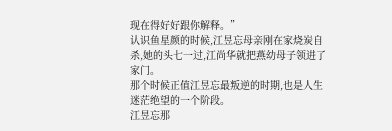现在得好好跟你解释。”
认识鱼星颜的时候,江昱忘母亲刚在家烧炭自杀,她的头七一过,江尚华就把燕幼母子领进了家门。
那个时候正值江昱忘最叛逆的时期,也是人生迷茫绝望的一个阶段。
江昱忘那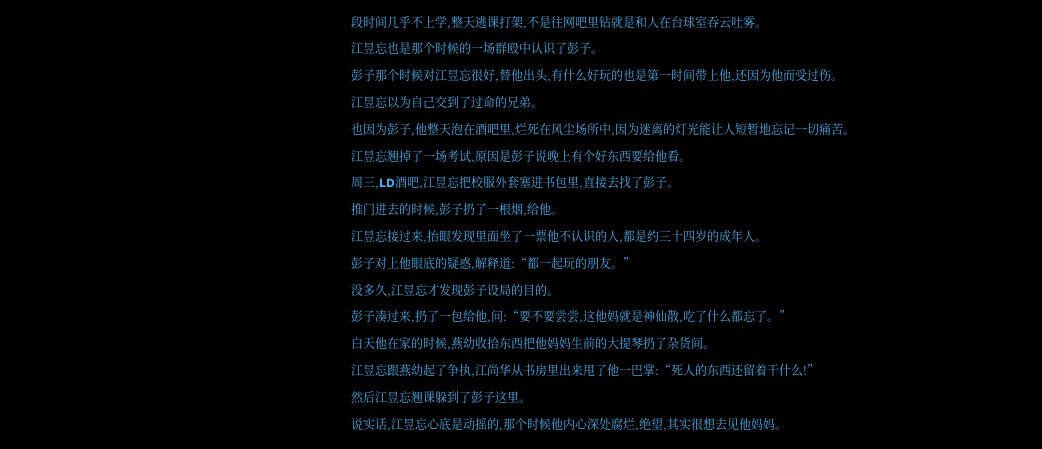段时间几乎不上学,整天逃课打架,不是往网吧里钻就是和人在台球室吞云吐雾。
江昱忘也是那个时候的一场群殴中认识了彭子。
彭子那个时候对江昱忘很好,替他出头,有什么好玩的也是第一时间带上他,还因为他而受过伤。
江昱忘以为自己交到了过命的兄弟。
也因为彭子,他整天泡在酒吧里,烂死在风尘场所中,因为迷离的灯光能让人短暂地忘记一切痛苦。
江昱忘翘掉了一场考试,原因是彭子说晚上有个好东西要给他看。
周三,LD酒吧,江昱忘把校服外套塞进书包里,直接去找了彭子。
推门进去的时候,彭子扔了一根烟,给他。
江昱忘接过来,抬眼发现里面坐了一票他不认识的人,都是约三十四岁的成年人。
彭子对上他眼底的疑惑,解释道:“都一起玩的朋友。”
没多久,江昱忘才发现彭子设局的目的。
彭子凑过来,扔了一包给他,问:“要不要尝尝,这他妈就是神仙散,吃了什么都忘了。”
白天他在家的时候,燕幼收拾东西把他妈妈生前的大提琴扔了杂货间。
江昱忘跟燕幼起了争执,江尚华从书房里出来甩了他一巴掌:“死人的东西还留着干什么!”
然后江昱忘翘课躲到了彭子这里。
说实话,江昱忘心底是动摇的,那个时候他内心深处腐烂,绝望,其实很想去见他妈妈。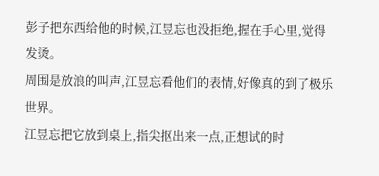彭子把东西给他的时候,江昱忘也没拒绝,握在手心里,觉得发烫。
周围是放浪的叫声,江昱忘看他们的表情,好像真的到了极乐世界。
江昱忘把它放到桌上,指尖抠出来一点,正想试的时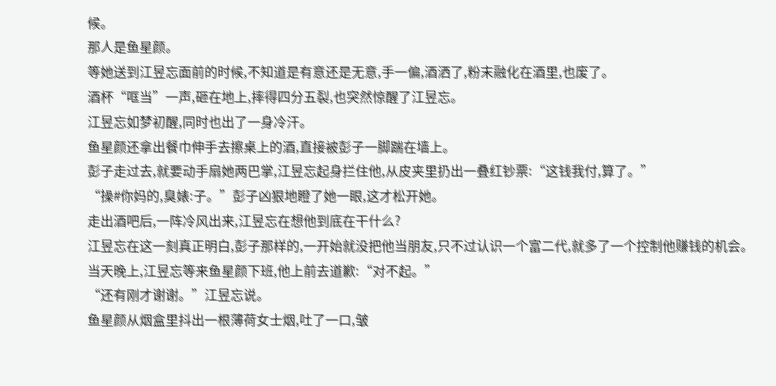候。
那人是鱼星颜。
等她送到江昱忘面前的时候,不知道是有意还是无意,手一偏,酒洒了,粉末融化在酒里,也废了。
酒杯“哐当”一声,砸在地上,摔得四分五裂,也突然惊醒了江昱忘。
江昱忘如梦初醒,同时也出了一身冷汗。
鱼星颜还拿出餐巾伸手去擦桌上的酒,直接被彭子一脚踹在墙上。
彭子走过去,就要动手扇她两巴掌,江昱忘起身拦住他,从皮夹里扔出一叠红钞票:“这钱我付,算了。”
“操#你妈的,臭婊:子。”彭子凶狠地瞪了她一眼,这才松开她。
走出酒吧后,一阵冷风出来,江昱忘在想他到底在干什么?
江昱忘在这一刻真正明白,彭子那样的,一开始就没把他当朋友,只不过认识一个富二代,就多了一个控制他赚钱的机会。
当天晚上,江昱忘等来鱼星颜下班,他上前去道歉:“对不起。”
“还有刚才谢谢。”江昱忘说。
鱼星颜从烟盒里抖出一根薄荷女士烟,吐了一口,皱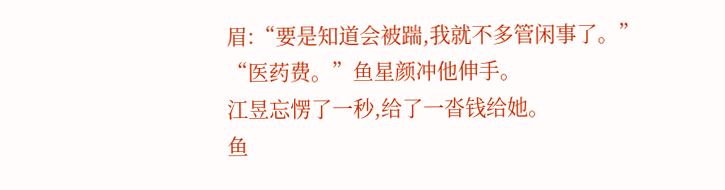眉:“要是知道会被踹,我就不多管闲事了。”
“医药费。”鱼星颜冲他伸手。
江昱忘愣了一秒,给了一沓钱给她。
鱼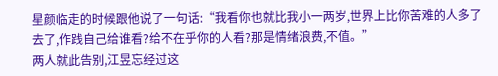星颜临走的时候跟他说了一句话:“我看你也就比我小一两岁,世界上比你苦难的人多了去了,作践自己给谁看?给不在乎你的人看?那是情绪浪费,不值。”
两人就此告别,江昱忘经过这